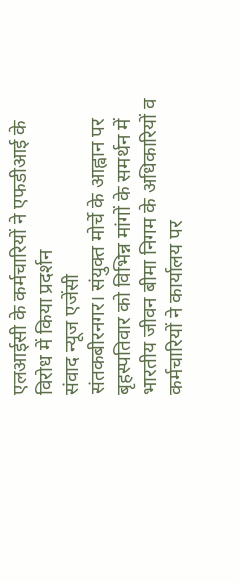एलआईसी के कर्मचारियों ने एफडीआई के विरोध में किया प्रदर्शन
संवाद न्यूज एजेंसी
संतकबीरनगर। संयुक्त मोर्चे के आह्वान पर बृहस्पतिवार को विभिन्न मांगों के समर्थन में भारतीय जीवन बीमा निगम के अधिकारियों व कर्मचारियों ने कार्यालय पर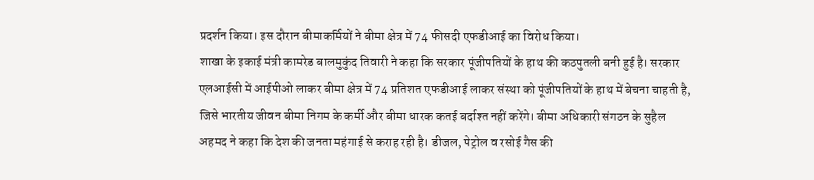प्रदर्शन किया। इस दौरान बीमाकर्मियों ने बीमा क्षेत्र में 74 फीसदी एफडीआई का विरोध किया।
शाखा के इकाई मंत्री कामरेड बालमुकुंद तिवारी ने कहा कि सरकार पूंजीपतियों के हाथ की कठपुतली बनी हुई है। सरकार एलआईसी में आईपीओ लाकर बीमा क्षेत्र में 74 प्रतिशत एफडीआई लाकर संस्था को पूंजीपतियों के हाथ में बेचना चाहती है, जिसे भारतीय जीवन बीमा निगम के कर्मी और बीमा धारक कतई बर्दाश्त नहीं करेंगे। बीमा अधिकारी संगठन के सुहैल अहमद ने कहा कि देश की जनता महंगाई से कराह रही है। डीजल, पेट्रोल व रसोई गैस की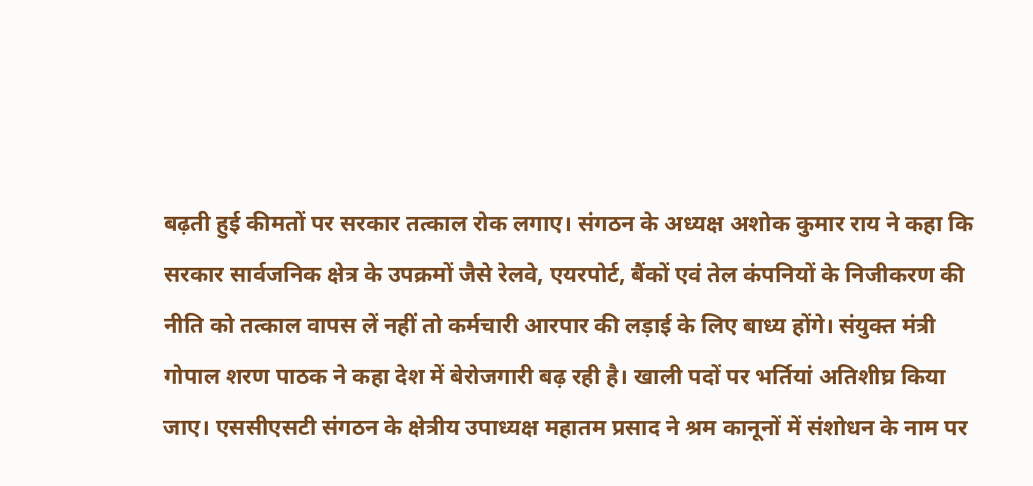बढ़ती हुई कीमतों पर सरकार तत्काल रोक लगाए। संगठन के अध्यक्ष अशोक कुमार राय ने कहा कि सरकार सार्वजनिक क्षेत्र के उपक्रमों जैसे रेलवे, एयरपोर्ट, बैंकों एवं तेल कंपनियों के निजीकरण की नीति को तत्काल वापस लें नहीं तो कर्मचारी आरपार की लड़ाई के लिए बाध्य होंगे। संयुक्त मंत्री गोपाल शरण पाठक ने कहा देश में बेरोजगारी बढ़ रही है। खाली पदों पर भर्तियां अतिशीघ्र किया जाए। एससीएसटी संगठन के क्षेत्रीय उपाध्यक्ष महातम प्रसाद ने श्रम कानूनों में संशोधन के नाम पर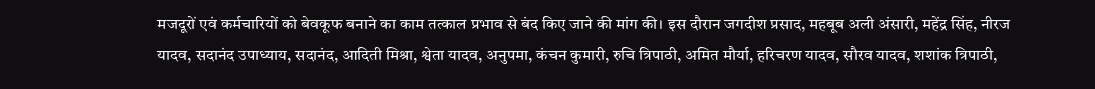मजदूरों एवं कर्मचारियों को बेवकूफ बनाने का काम तत्काल प्रभाव से बंद किए जाने की मांग की। इस दौरान जगदीश प्रसाद, महबूब अली अंसारी, महेंद्र सिंह, नीरज यादव, सदानंद उपाध्याय, सदानंद, आदिती मिश्रा, श्वेता यादव, अनुपमा, कंचन कुमारी, रुचि त्रिपाठी, अमित मौर्या, हरिचरण यादव, सौरव यादव, शशांक त्रिपाठी,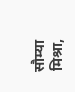सौम्या मिश्रा,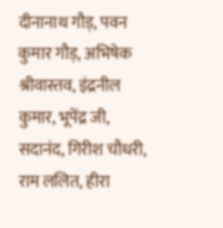दीनानाथ गौड़, पवन कुमार गौड़, अभिषेक श्रीवास्तव, इंद्रनील कुमार, भूपेंद्र जी, सदानंद, गिरीश चौधरी, राम ललित, हीरा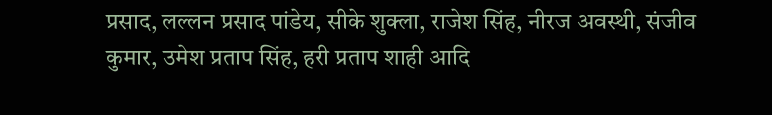प्रसाद, लल्लन प्रसाद पांडेय, सीके शुक्ला, राजेश सिंह, नीरज अवस्थी, संजीव कुमार, उमेश प्रताप सिंह, हरी प्रताप शाही आदि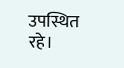उपस्थित रहे।